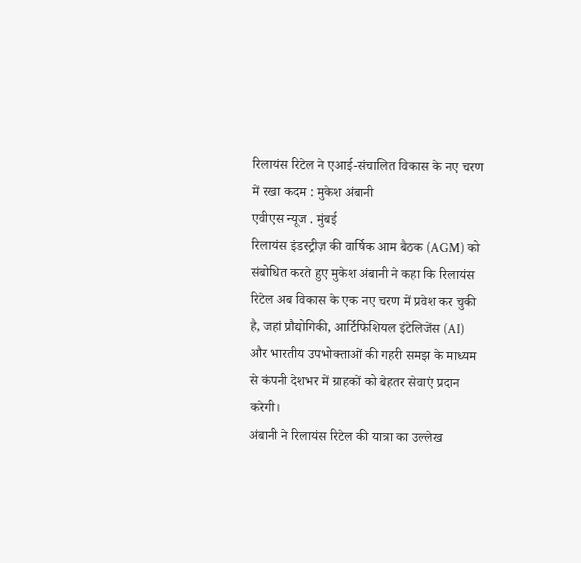रिलायंस रिटेल ने एआई-संचालित विकास के नए चरण में रखा कदम : मुकेश अंबानी
एवीएस न्यूज . मुंबई
रिलायंस इंडस्ट्रीज़ की वार्षिक आम बैठक (AGM) को संबोधित करते हुए मुकेश अंबानी ने कहा कि रिलायंस रिटेल अब विकास के एक नए चरण में प्रवेश कर चुकी है, जहां प्रौद्योगिकी, आर्टिफिशियल इंटेलिजेंस (AI) और भारतीय उपभोक्ताओं की गहरी समझ के माध्यम से कंपनी देशभर में ग्राहकों को बेहतर सेवाएं प्रदान करेगी।
अंबानी ने रिलायंस रिटेल की यात्रा का उल्लेख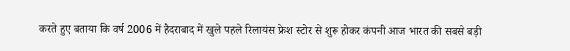करते हुए बताया कि वर्ष 2006 में हैदराबाद में खुले पहले रिलायंस फ्रेश स्टोर से शुरू होकर कंपनी आज भारत की सबसे बड़ी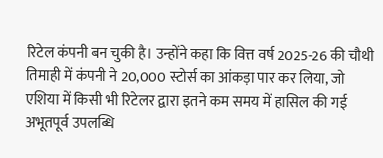रिटेल कंपनी बन चुकी है। उन्होंने कहा कि वित्त वर्ष 2025-26 की चौथी तिमाही में कंपनी ने 20,000 स्टोर्स का आंकड़ा पार कर लिया, जो एशिया में किसी भी रिटेलर द्वारा इतने कम समय में हासिल की गई अभूतपूर्व उपलब्धि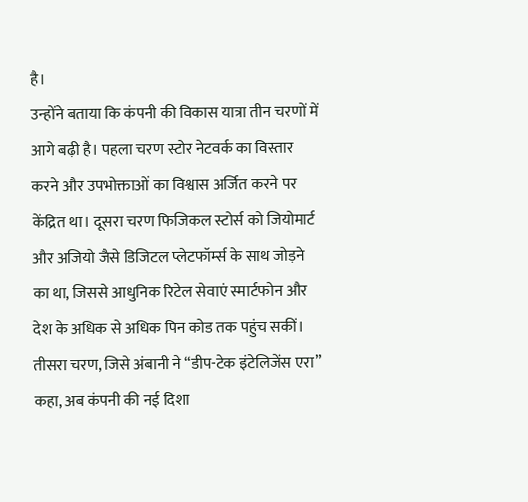है।
उन्होंने बताया कि कंपनी की विकास यात्रा तीन चरणों में आगे बढ़ी है। पहला चरण स्टोर नेटवर्क का विस्तार करने और उपभोक्ताओं का विश्वास अर्जित करने पर केंद्रित था। दूसरा चरण फिजिकल स्टोर्स को जियोमार्ट और अजियो जैसे डिजिटल प्लेटफॉर्म्स के साथ जोड़ने का था, जिससे आधुनिक रिटेल सेवाएं स्मार्टफोन और देश के अधिक से अधिक पिन कोड तक पहुंच सकीं। तीसरा चरण, जिसे अंबानी ने “डीप-टेक इंटेलिजेंस एरा” कहा, अब कंपनी की नई दिशा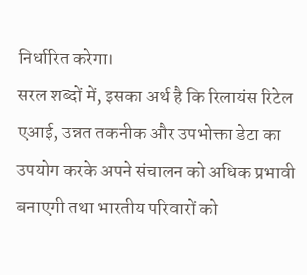निर्धारित करेगा।
सरल शब्दों में, इसका अर्थ है कि रिलायंस रिटेल एआई, उन्नत तकनीक और उपभोक्ता डेटा का उपयोग करके अपने संचालन को अधिक प्रभावी बनाएगी तथा भारतीय परिवारों को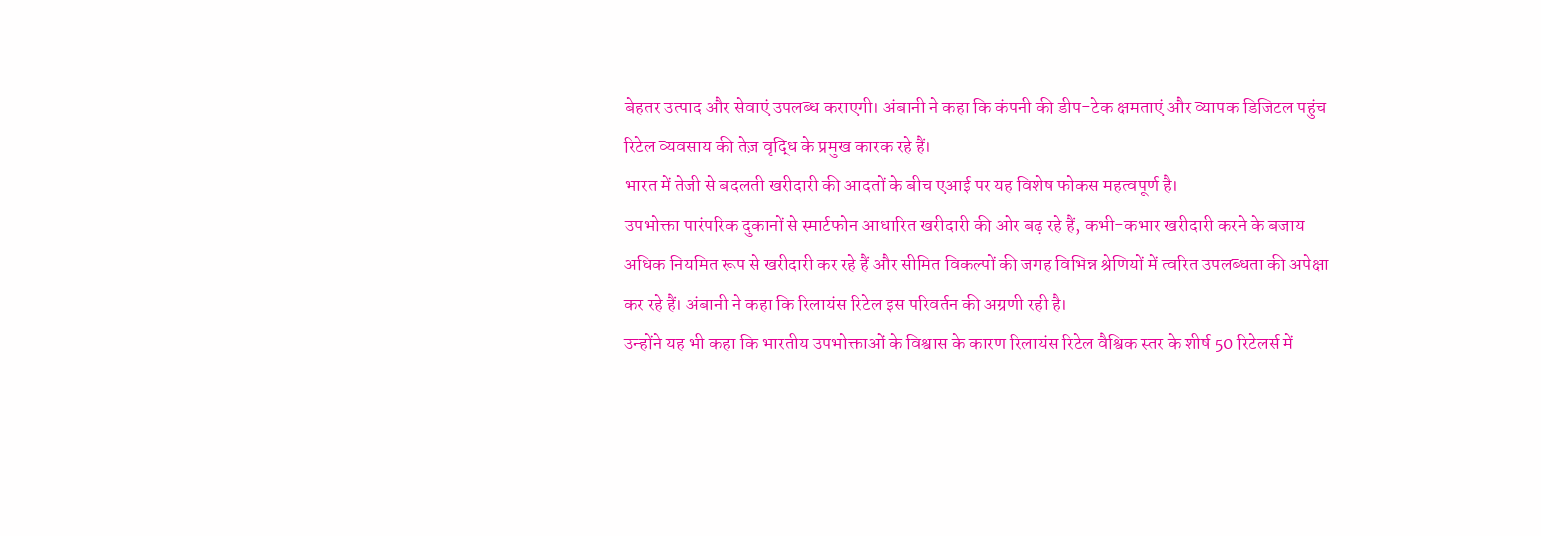बेहतर उत्पाद और सेवाएं उपलब्ध कराएगी। अंबानी ने कहा कि कंपनी की डीप-टेक क्षमताएं और व्यापक डिजिटल पहुंच रिटेल व्यवसाय की तेज़ वृद्धि के प्रमुख कारक रहे हैं।
भारत में तेजी से बदलती खरीदारी की आदतों के बीच एआई पर यह विशेष फोकस महत्वपूर्ण है।
उपभोक्ता पारंपरिक दुकानों से स्मार्टफोन आधारित खरीदारी की ओर बढ़ रहे हैं, कभी-कभार खरीदारी करने के बजाय अधिक नियमित रूप से खरीदारी कर रहे हैं और सीमित विकल्पों की जगह विभिन्न श्रेणियों में त्वरित उपलब्धता की अपेक्षा कर रहे हैं। अंबानी ने कहा कि रिलायंस रिटेल इस परिवर्तन की अग्रणी रही है।
उन्होंने यह भी कहा कि भारतीय उपभोक्ताओं के विश्वास के कारण रिलायंस रिटेल वैश्विक स्तर के शीर्ष 50 रिटेलर्स में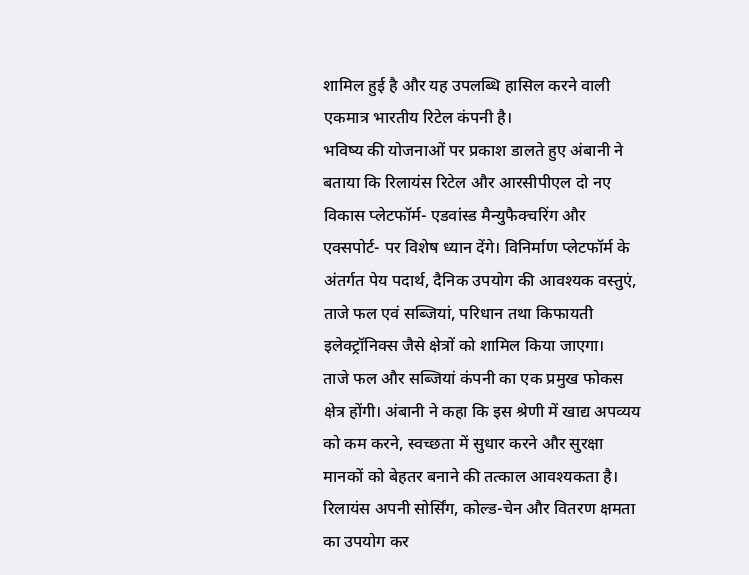शामिल हुई है और यह उपलब्धि हासिल करने वाली एकमात्र भारतीय रिटेल कंपनी है।
भविष्य की योजनाओं पर प्रकाश डालते हुए अंबानी ने बताया कि रिलायंस रिटेल और आरसीपीएल दो नए विकास प्लेटफॉर्म- एडवांस्ड मैन्युफैक्चरिंग और एक्सपोर्ट- पर विशेष ध्यान देंगे। विनिर्माण प्लेटफॉर्म के अंतर्गत पेय पदार्थ, दैनिक उपयोग की आवश्यक वस्तुएं, ताजे फल एवं सब्जियां, परिधान तथा किफायती इलेक्ट्रॉनिक्स जैसे क्षेत्रों को शामिल किया जाएगा।
ताजे फल और सब्जियां कंपनी का एक प्रमुख फोकस क्षेत्र होंगी। अंबानी ने कहा कि इस श्रेणी में खाद्य अपव्यय को कम करने, स्वच्छता में सुधार करने और सुरक्षा मानकों को बेहतर बनाने की तत्काल आवश्यकता है। रिलायंस अपनी सोर्सिंग, कोल्ड-चेन और वितरण क्षमता का उपयोग कर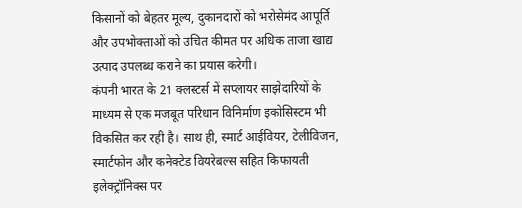किसानों को बेहतर मूल्य, दुकानदारों को भरोसेमंद आपूर्ति और उपभोक्ताओं को उचित कीमत पर अधिक ताजा खाद्य उत्पाद उपलब्ध कराने का प्रयास करेगी।
कंपनी भारत के 21 क्लस्टर्स में सप्लायर साझेदारियों के माध्यम से एक मजबूत परिधान विनिर्माण इकोसिस्टम भी विकसित कर रही है। साथ ही, स्मार्ट आईवियर, टेलीविजन, स्मार्टफोन और कनेक्टेड वियरेबल्स सहित किफायती इलेक्ट्रॉनिक्स पर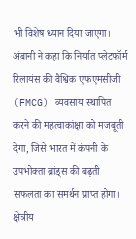भी विशेष ध्यान दिया जाएगा।
अंबानी ने कहा कि निर्यात प्लेटफॉर्म रिलायंस की वैश्विक एफएमसीजी (FMCG) व्यवसाय स्थापित करने की महत्वाकांक्षा को मजबूती देगा, जिसे भारत में कंपनी के उपभोक्ता ब्रांड्स की बढ़ती सफलता का समर्थन प्राप्त होगा।
क्षेत्रीय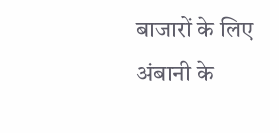बाजारों के लिए अंबानी के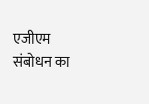एजीएम संबोधन का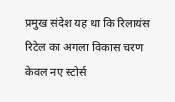प्रमुख संदेश यह था कि रिलायंस रिटेल का अगला विकास चरण केवल नए स्टोर्स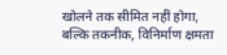खोलने तक सीमित नहीं होगा, बल्कि तकनीक, विनिर्माण क्षमता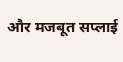और मजबूत सप्लाई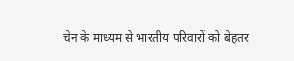चेन के माध्यम से भारतीय परिवारों को बेहतर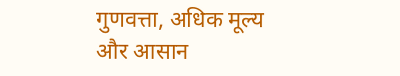गुणवत्ता, अधिक मूल्य और आसान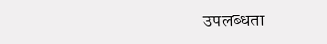उपलब्धता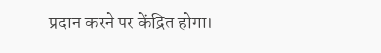प्रदान करने पर केंद्रित होगा।